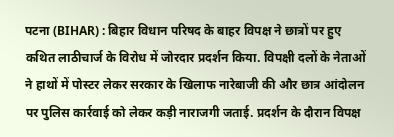पटना (BIHAR) : बिहार विधान परिषद के बाहर विपक्ष ने छात्रों पर हुए कथित लाठीचार्ज के विरोध में जोरदार प्रदर्शन किया. विपक्षी दलों के नेताओं ने हाथों में पोस्टर लेकर सरकार के खिलाफ नारेबाजी की और छात्र आंदोलन पर पुलिस कार्रवाई को लेकर कड़ी नाराजगी जताई. प्रदर्शन के दौरान विपक्ष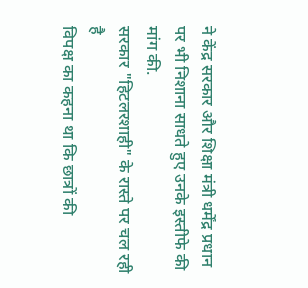ने केंद्र सरकार और शिक्षा मंत्री धर्मेंद्र प्रधान पर भी निशाना साधते हुए उनके इस्तीफे की मांग की.
सरकार "हिटलरशाही" के रास्ते पर चल रही है
विपक्ष का कहना था कि छात्रों की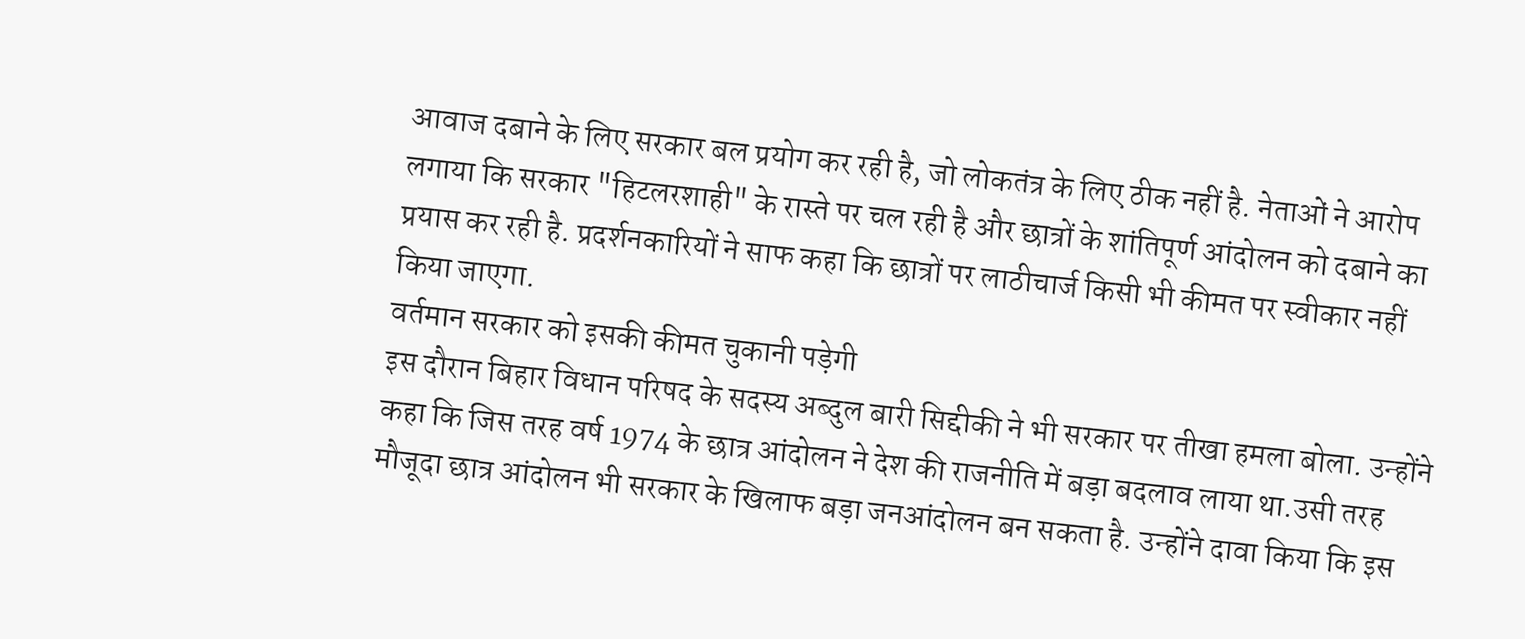आवाज दबाने के लिए सरकार बल प्रयोग कर रही है, जो लोकतंत्र के लिए ठीक नहीं है. नेताओं ने आरोप लगाया कि सरकार "हिटलरशाही" के रास्ते पर चल रही है और छात्रों के शांतिपूर्ण आंदोलन को दबाने का प्रयास कर रही है. प्रदर्शनकारियों ने साफ कहा कि छात्रों पर लाठीचार्ज किसी भी कीमत पर स्वीकार नहीं किया जाएगा.
वर्तमान सरकार को इसकी कीमत चुकानी पड़ेगी
इस दौरान बिहार विधान परिषद के सदस्य अब्दुल बारी सिद्दीकी ने भी सरकार पर तीखा हमला बोला. उन्होंने कहा कि जिस तरह वर्ष 1974 के छात्र आंदोलन ने देश की राजनीति में बड़ा बदलाव लाया था.उसी तरह मौजूदा छात्र आंदोलन भी सरकार के खिलाफ बड़ा जनआंदोलन बन सकता है. उन्होंने दावा किया कि इस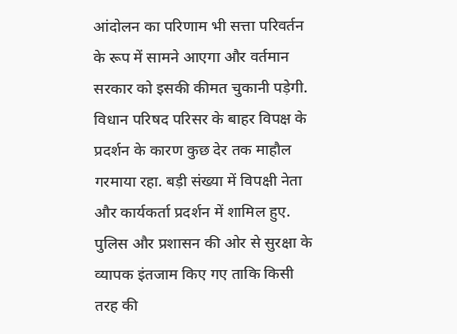आंदोलन का परिणाम भी सत्ता परिवर्तन के रूप में सामने आएगा और वर्तमान सरकार को इसकी कीमत चुकानी पड़ेगी.
विधान परिषद परिसर के बाहर विपक्ष के प्रदर्शन के कारण कुछ देर तक माहौल गरमाया रहा. बड़ी संख्या में विपक्षी नेता और कार्यकर्ता प्रदर्शन में शामिल हुए. पुलिस और प्रशासन की ओर से सुरक्षा के व्यापक इंतजाम किए गए ताकि किसी तरह की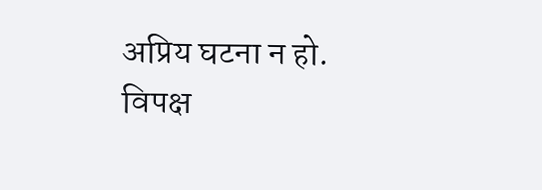अप्रिय घटना न हो.
विपक्ष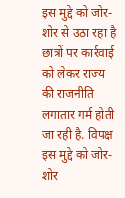इस मुद्दे को जोर-शोर से उठा रहा है
छात्रों पर कार्रवाई को लेकर राज्य की राजनीति लगातार गर्म होती जा रही है. विपक्ष इस मुद्दे को जोर-शोर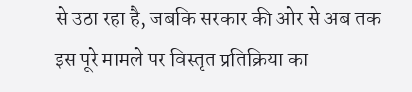से उठा रहा है, जबकि सरकार की ओर से अब तक इस पूरे मामले पर विस्तृत प्रतिक्रिया का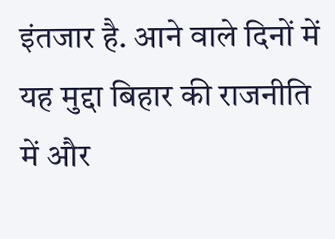इंतजार है. आने वाले दिनों में यह मुद्दा बिहार की राजनीति में और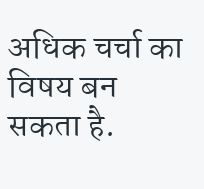अधिक चर्चा का विषय बन सकता है.